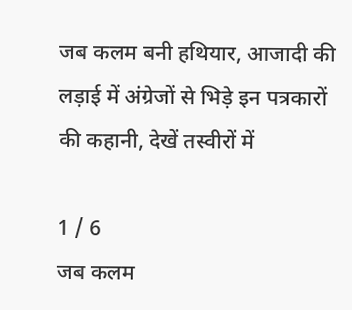जब कलम बनी हथियार, आजादी की लड़ाई में अंग्रेजों से भिड़े इन पत्रकारों की कहानी, देखें तस्वीरों में

1 / 6
जब कलम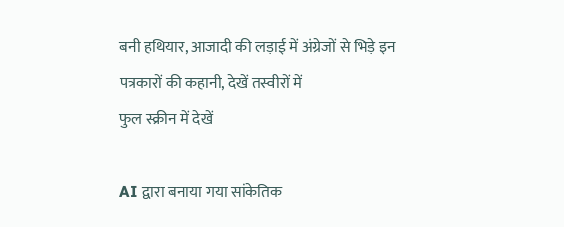बनी हथियार, आजादी की लड़ाई में अंग्रेजों से भिड़े इन पत्रकारों की कहानी, देखें तस्वीरों में
फुल स्क्रीन में देखें

AI द्वारा बनाया गया सांकेतिक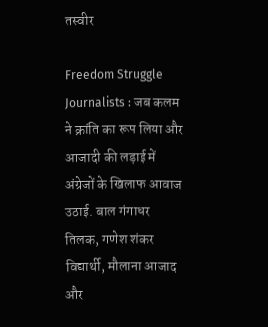तस्वीर

Freedom Struggle Journalists : जब कलम ने क्रांति का रूप लिया और आजादी की लड़ाई में अंग्रेजों के खिलाफ आवाज उठाई. बाल गंगाधर तिलक, गणेश शंकर विद्यार्थी, मौलाना आजाद और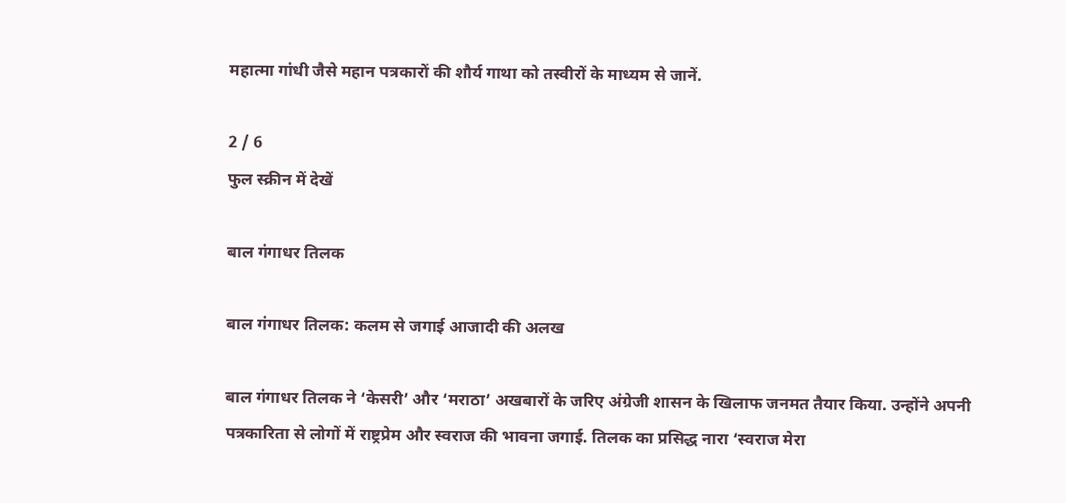महात्मा गांधी जैसे महान पत्रकारों की शौर्य गाथा को तस्वीरों के माध्यम से जानें.

2 / 6
फुल स्क्रीन में देखें

बाल गंगाधर तिलक

बाल गंगाधर तिलक: कलम से जगाई आजादी की अलख

बाल गंगाधर तिलक ने ‘केसरी’ और ‘मराठा’ अखबारों के जरिए अंग्रेजी शासन के खिलाफ जनमत तैयार किया. उन्होंने अपनी पत्रकारिता से लोगों में राष्ट्रप्रेम और स्वराज की भावना जगाई. तिलक का प्रसिद्ध नारा ‘स्वराज मेरा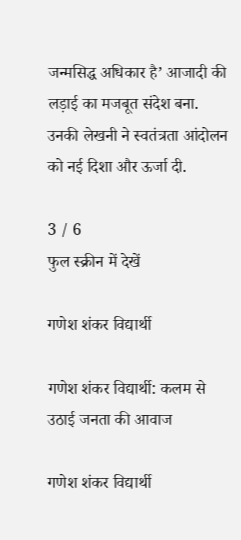जन्मसिद्ध अधिकार है’ आजादी की लड़ाई का मजबूत संदेश बना. उनकी लेखनी ने स्वतंत्रता आंदोलन को नई दिशा और ऊर्जा दी.

3 / 6
फुल स्क्रीन में देखें

गणेश शंकर विद्यार्थी

गणेश शंकर विद्यार्थी: कलम से उठाई जनता की आवाज

गणेश शंकर विद्यार्थी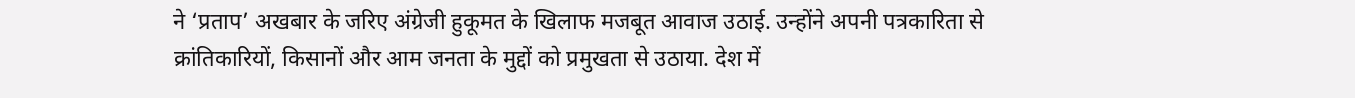ने ‘प्रताप’ अखबार के जरिए अंग्रेजी हुकूमत के खिलाफ मजबूत आवाज उठाई. उन्होंने अपनी पत्रकारिता से क्रांतिकारियों, किसानों और आम जनता के मुद्दों को प्रमुखता से उठाया. देश में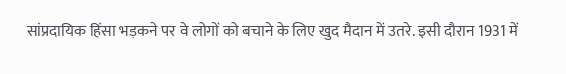सांप्रदायिक हिंसा भड़कने पर वे लोगों को बचाने के लिए खुद मैदान में उतरे. इसी दौरान 1931 में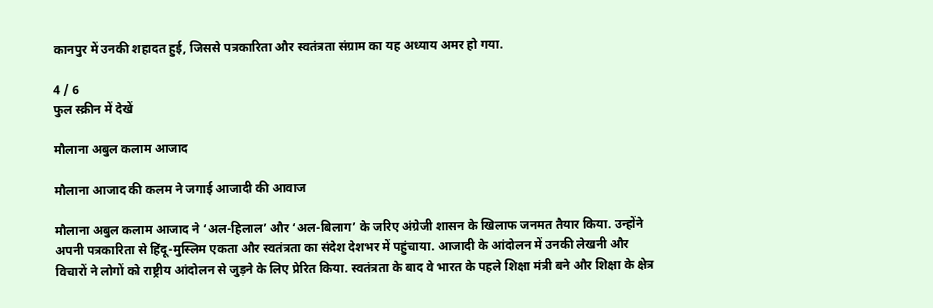कानपुर में उनकी शहादत हुई, जिससे पत्रकारिता और स्वतंत्रता संग्राम का यह अध्याय अमर हो गया.

4 / 6
फुल स्क्रीन में देखें

मौलाना अबुल कलाम आजाद

मौलाना आजाद की कलम ने जगाई आजादी की आवाज

मौलाना अबुल कलाम आजाद ने ‘अल-हिलाल’ और ‘अल-बिलाग’ के जरिए अंग्रेजी शासन के खिलाफ जनमत तैयार किया. उन्होंने अपनी पत्रकारिता से हिंदू-मुस्लिम एकता और स्वतंत्रता का संदेश देशभर में पहुंचाया. आजादी के आंदोलन में उनकी लेखनी और विचारों ने लोगों को राष्ट्रीय आंदोलन से जुड़ने के लिए प्रेरित किया. स्वतंत्रता के बाद वे भारत के पहले शिक्षा मंत्री बने और शिक्षा के क्षेत्र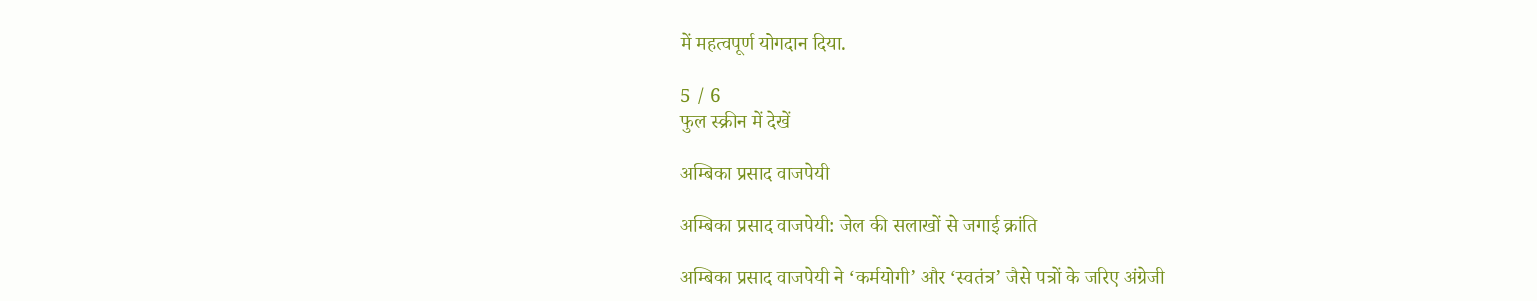में महत्वपूर्ण योगदान दिया.

5 / 6
फुल स्क्रीन में देखें

अम्बिका प्रसाद वाजपेयी

अम्बिका प्रसाद वाजपेयी: जेल की सलाखों से जगाई क्रांति

अम्बिका प्रसाद वाजपेयी ने ‘कर्मयोगी’ और ‘स्वतंत्र’ जैसे पत्रों के जरिए अंग्रेजी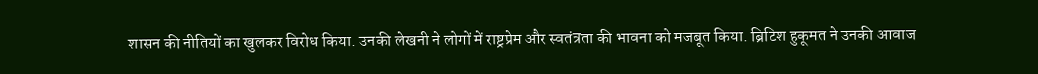शासन की नीतियों का खुलकर विरोध किया. उनकी लेखनी ने लोगों में राष्ट्रप्रेम और स्वतंत्रता की भावना को मजबूत किया. ब्रिटिश हुकूमत ने उनकी आवाज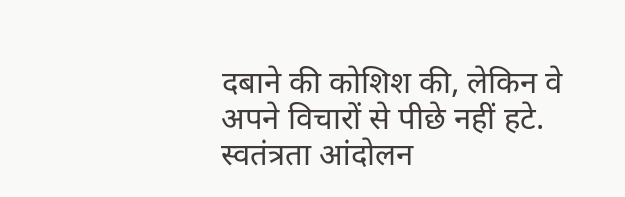दबाने की कोशिश की, लेकिन वे अपने विचारों से पीछे नहीं हटे. स्वतंत्रता आंदोलन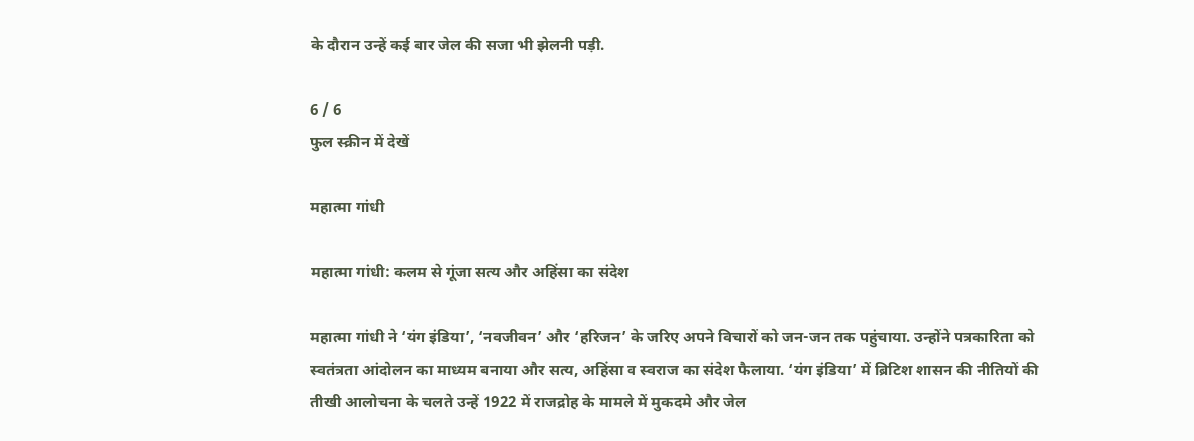के दौरान उन्हें कई बार जेल की सजा भी झेलनी पड़ी.

6 / 6
फुल स्क्रीन में देखें

महात्मा गांधी

महात्मा गांधी: कलम से गूंजा सत्य और अहिंसा का संदेश

महात्मा गांधी ने ‘यंग इंडिया’, ‘नवजीवन’ और ‘हरिजन’ के जरिए अपने विचारों को जन-जन तक पहुंचाया. उन्होंने पत्रकारिता को स्वतंत्रता आंदोलन का माध्यम बनाया और सत्य, अहिंसा व स्वराज का संदेश फैलाया. ‘यंग इंडिया’ में ब्रिटिश शासन की नीतियों की तीखी आलोचना के चलते उन्हें 1922 में राजद्रोह के मामले में मुकदमे और जेल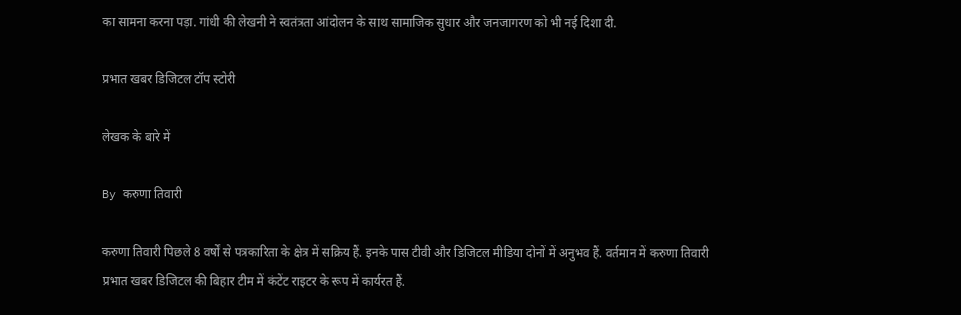का सामना करना पड़ा. गांधी की लेखनी ने स्वतंत्रता आंदोलन के साथ सामाजिक सुधार और जनजागरण को भी नई दिशा दी.

प्रभात खबर डिजिटल टॉप स्टोरी

लेखक के बारे में

By करुणा तिवारी

करुणा तिवारी पिछले 8 वर्षों से पत्रकारिता के क्षेत्र में सक्रिय हैं. इनके पास टीवी और डिजिटल मीडिया दोनों में अनुभव हैं. वर्तमान में करुणा तिवारी प्रभात खबर डिजिटल की बिहार टीम में कंटेंट राइटर के रूप में कार्यरत हैं.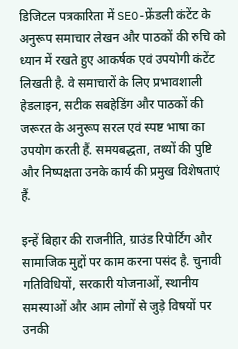डिजिटल पत्रकारिता में SEO-फ्रेंडली कंटेंट के अनुरूप समाचार लेखन और पाठकों की रुचि को ध्यान में रखते हुए आकर्षक एवं उपयोगी कंटेंट लिखती है. वे समाचारों के लिए प्रभावशाली हेडलाइन, सटीक सबहेडिंग और पाठकों की जरूरत के अनुरूप सरल एवं स्पष्ट भाषा का उपयोग करती हैं. समयबद्धता, तथ्यों की पुष्टि और निष्पक्षता उनके कार्य की प्रमुख विशेषताएं हैं.

इन्हें बिहार की राजनीति, ग्राउंड रिपोर्टिंग और सामाजिक मुद्दों पर काम करना पसंद है. चुनावी गतिविधियों, सरकारी योजनाओं, स्थानीय समस्याओं और आम लोगों से जुड़े विषयों पर उनकी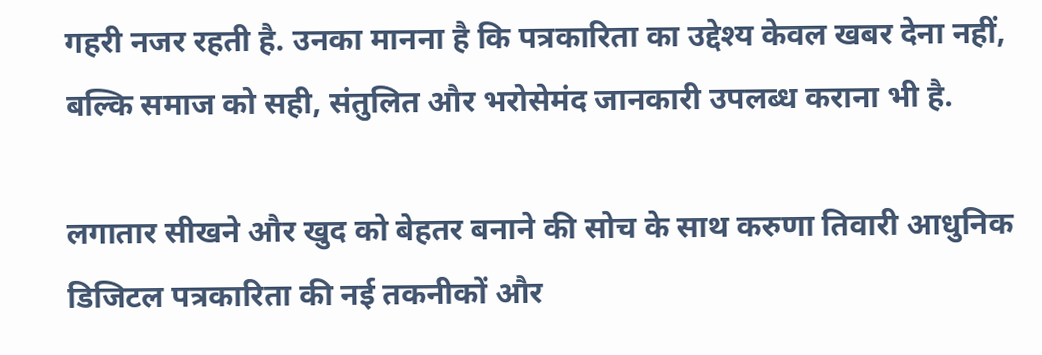गहरी नजर रहती है. उनका मानना है कि पत्रकारिता का उद्देश्य केवल खबर देना नहीं, बल्कि समाज को सही, संतुलित और भरोसेमंद जानकारी उपलब्ध कराना भी है.

लगातार सीखने और खुद को बेहतर बनाने की सोच के साथ करुणा तिवारी आधुनिक डिजिटल पत्रकारिता की नई तकनीकों और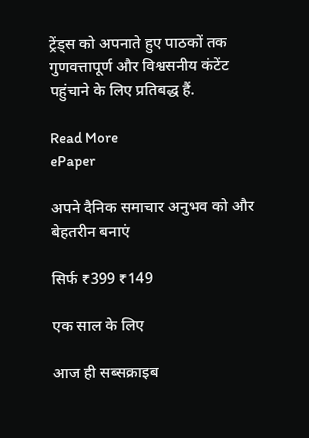ट्रेंड्स को अपनाते हुए पाठकों तक गुणवत्तापूर्ण और विश्वसनीय कंटेंट पहुंचाने के लिए प्रतिबद्ध हैं.

Read More
ePaper

अपने दैनिक समाचार अनुभव को और बेहतरीन बनाएं

सिर्फ ₹399 ₹149

एक साल के लिए

आज ही सब्सक्राइब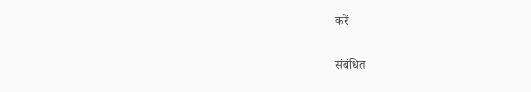करें

संबंधित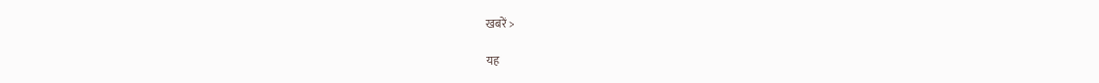खबरें >

यह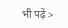भी पढ़ें >